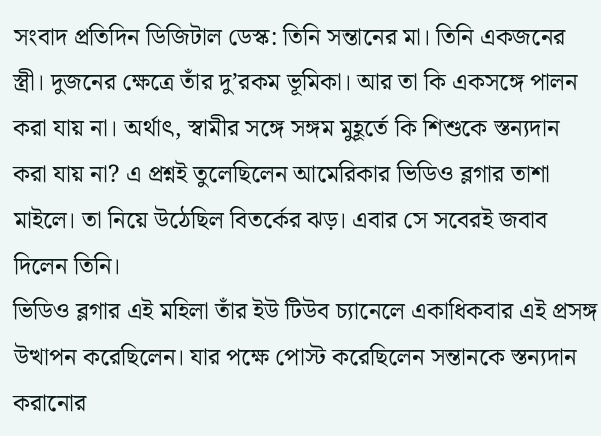সংবাদ প্রতিদিন ডিজিটাল ডেস্ক: তিনি সন্তানের মা। তিনি একজনের স্ত্রী। দুজনের ক্ষেত্রে তাঁর দু’রকম ভূমিকা। আর তা কি একসঙ্গে পালন করা যায় না। অর্থাৎ, স্বামীর সঙ্গে সঙ্গম মুহূর্তে কি শিশুকে স্তন্যদান করা যায় না? এ প্রশ্নই তুলেছিলেন আমেরিকার ভিডিও ব্লগার তাশা মাইলে। তা নিয়ে উঠেছিল বিতর্কের ঝড়। এবার সে সবেরই জবাব দিলেন তিনি।
ভিডিও ব্লগার এই মহিলা তাঁর ইউ টিউব চ্যানেলে একাধিকবার এই প্রসঙ্গ উত্থাপন করেছিলেন। যার পক্ষে পোস্ট করেছিলেন সন্তানকে স্তন্যদান করানোর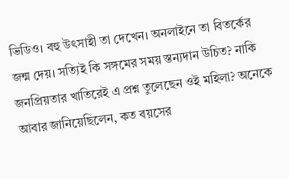ভিডিও। বহু উৎসাহী তা দেখেন। অনলাইনে তা বিতর্কের জন্ম দেয়। সত্যিই কি সঙ্গমের সময় স্তন্যদান উচিত? নাকি জনপ্রিয়তার খাতিরেই এ প্রশ্ন তুলেছেন ওই মহিলা? অনেকে আবার জানিয়েছিলেন, কত বয়সের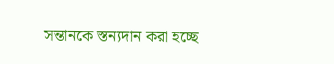সন্তানকে স্তন্যদান করা হচ্ছে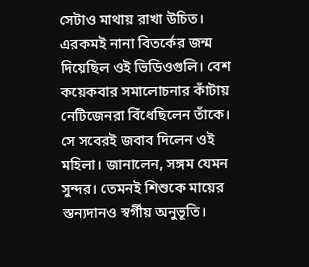সেটাও মাথায় রাখা উচিত। এরকমই নানা বিতর্কের জন্ম দিয়েছিল ওই ভিডিওগুলি। বেশ কয়েকবার সমালোচনার কাঁটায় নেটিজেনরা বিঁধেছিলেন তাঁকে।
সে সবেরই জবাব দিলেন ওই মহিলা। জানালেন, সঙ্গম যেমন সুন্দর। তেমনই শিশুকে মায়ের স্তন্যদানও স্বর্গীয় অনুভূতি।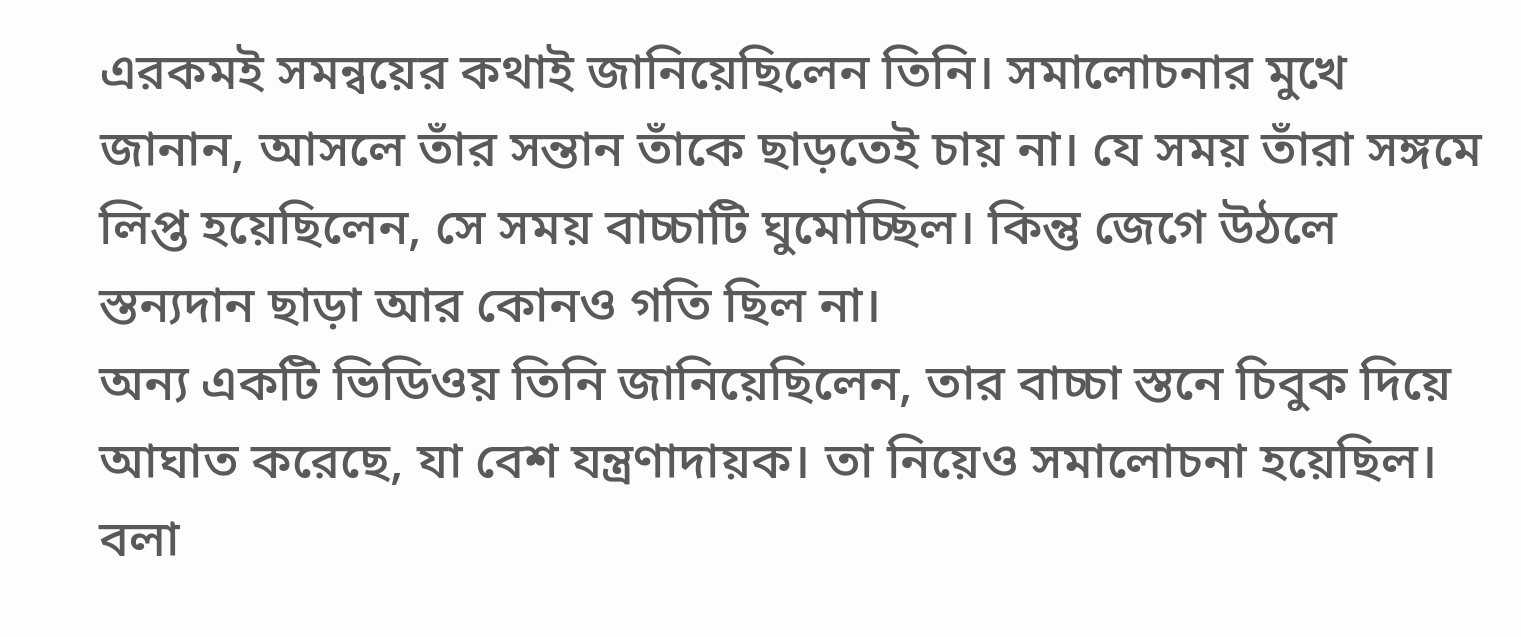এরকমই সমন্বয়ের কথাই জানিয়েছিলেন তিনি। সমালোচনার মুখে জানান, আসলে তাঁর সন্তান তাঁকে ছাড়তেই চায় না। যে সময় তাঁরা সঙ্গমে লিপ্ত হয়েছিলেন, সে সময় বাচ্চাটি ঘুমোচ্ছিল। কিন্তু জেগে উঠলে স্তন্যদান ছাড়া আর কোনও গতি ছিল না।
অন্য একটি ভিডিওয় তিনি জানিয়েছিলেন, তার বাচ্চা স্তনে চিবুক দিয়ে আঘাত করেছে, যা বেশ যন্ত্রণাদায়ক। তা নিয়েও সমালোচনা হয়েছিল। বলা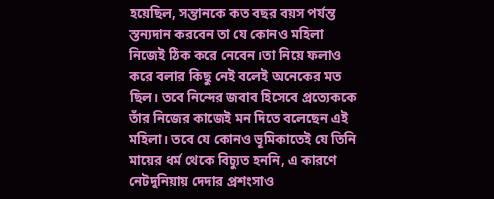হয়েছিল, সন্তানকে কত বছর বয়স পর্যন্ত স্তন্যদান করবেন তা যে কোনও মহিলা নিজেই ঠিক করে নেবেন।তা নিয়ে ফলাও করে বলার কিছু নেই বলেই অনেকের মত ছিল। তবে নিন্দের জবাব হিসেবে প্রত্যেককে তাঁর নিজের কাজেই মন দিতে বলেছেন এই মহিলা। তবে যে কোনও ভূমিকাতেই যে তিনি মায়ের ধর্ম থেকে বিচ্যুত হননি, এ কারণে নেটদুনিয়ায় দেদার প্রশংসাও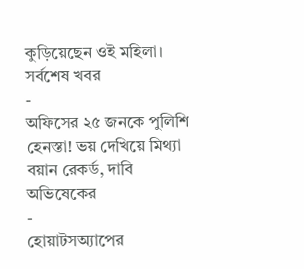কুড়িয়েছেন ওই মহিলা।
সর্বশেষ খবর
-
অফিসের ২৫ জনকে পুলিশি হেনস্তা! ভয় দেখিয়ে মিথ্যা বয়ান রেকর্ড, দাবি অভিষেকের
-
হোয়াটসঅ্যাপের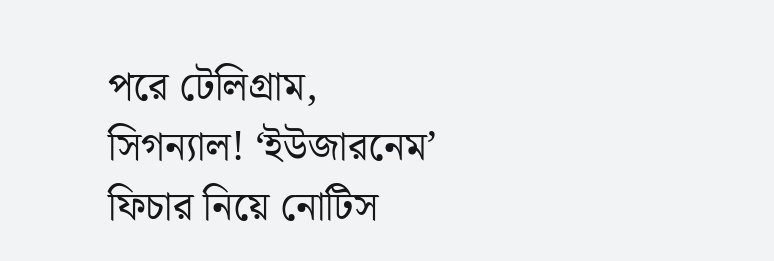পরে টেলিগ্রাম, সিগন্যাল! ‘ইউজারনেম’ ফিচার নিয়ে নোটিস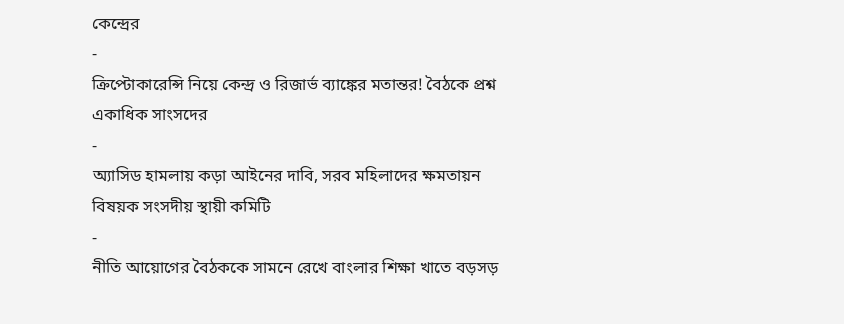কেন্দ্রের
-
ক্রিপ্টোকারেন্সি নিয়ে কেন্দ্র ও রিজার্ভ ব্যাঙ্কের মতান্তর! বৈঠকে প্রশ্ন একাধিক সাংসদের
-
অ্যাসিড হামলায় কড়া আইনের দাবি, সরব মহিলাদের ক্ষমতায়ন বিষয়ক সংসদীয় স্থায়ী কমিটি
-
নীতি আয়োগের বৈঠককে সামনে রেখে বাংলার শিক্ষা খাতে বড়সড়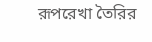রূপরেখা তৈরির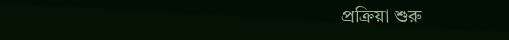প্রক্রিয়া শুরু